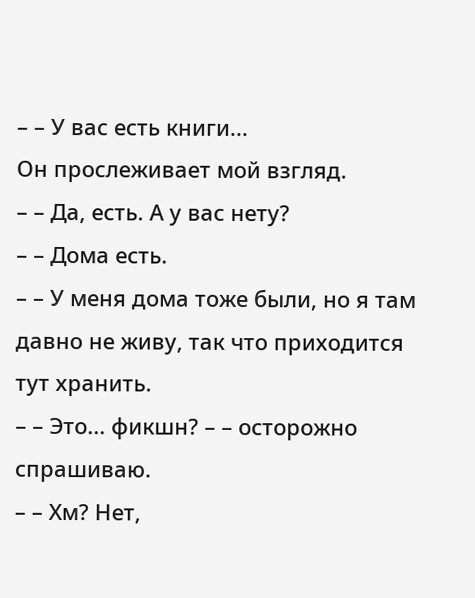– – У вас есть книги...
Он прослеживает мой взгляд.
– – Да, есть. А у вас нету?
– – Дома есть.
– – У меня дома тоже были, но я там давно не живу, так что приходится тут хранить.
– – Это... фикшн? – – осторожно спрашиваю.
– – Хм? Нет,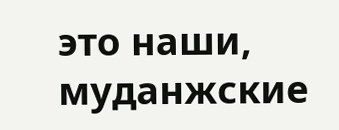это наши, муданжские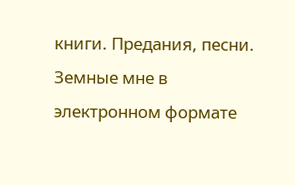книги. Предания, песни. Земные мне в электронном формате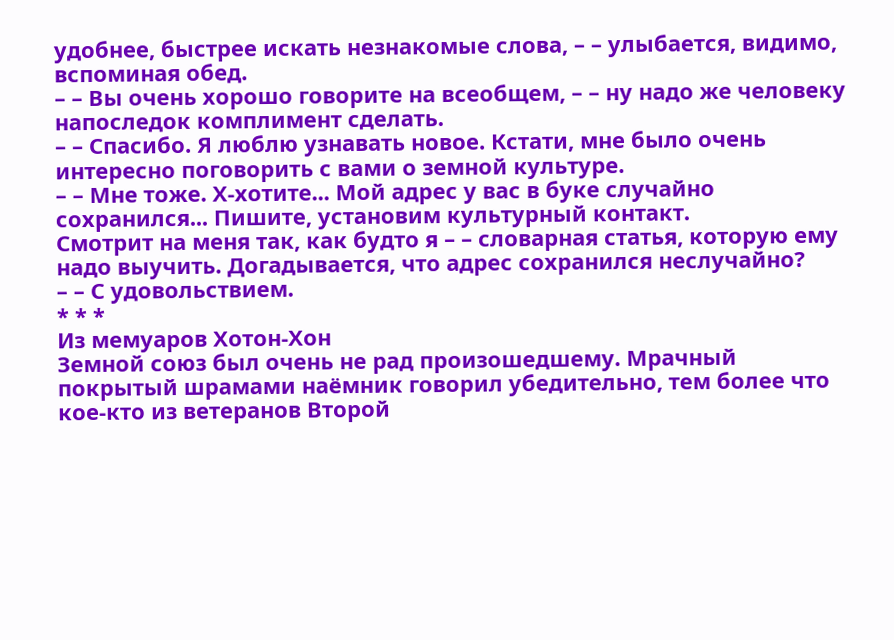удобнее, быстрее искать незнакомые слова, – – улыбается, видимо, вспоминая обед.
– – Вы очень хорошо говорите на всеобщем, – – ну надо же человеку напоследок комплимент сделать.
– – Спасибо. Я люблю узнавать новое. Кстати, мне было очень интересно поговорить с вами о земной культуре.
– – Мне тоже. Х-хотите... Мой адрес у вас в буке случайно сохранился... Пишите, установим культурный контакт.
Смотрит на меня так, как будто я – – словарная статья, которую ему надо выучить. Догадывается, что адрес сохранился неслучайно?
– – С удовольствием.
* * *
Из мемуаров Хотон-Хон
Земной союз был очень не рад произошедшему. Мрачный покрытый шрамами наёмник говорил убедительно, тем более что кое-кто из ветеранов Второй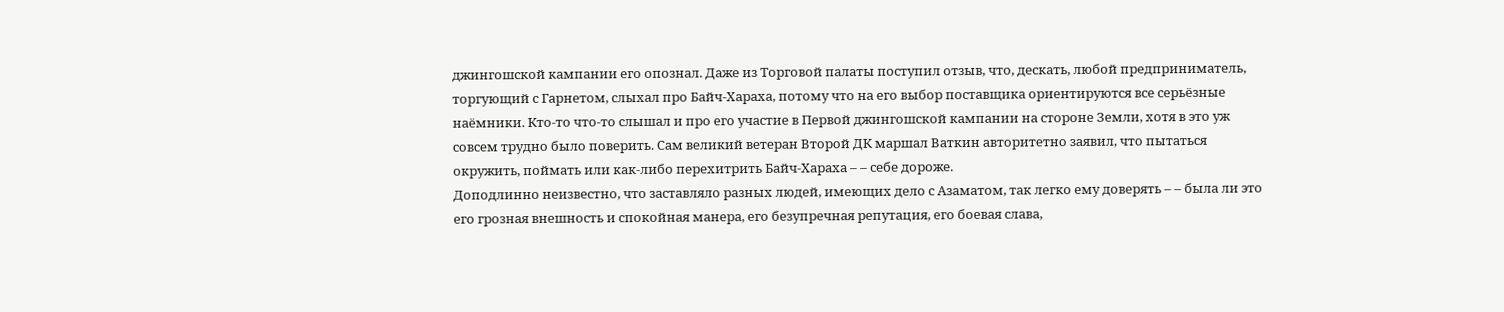джингошской кампании его опознал. Даже из Торговой палаты поступил отзыв, что, дескать, любой предприниматель, торгующий с Гарнетом, слыхал про Байч-Хараха, потому что на его выбор поставщика ориентируются все серьёзные наёмники. Кто-то что-то слышал и про его участие в Первой джингошской кампании на стороне Земли, хотя в это уж совсем трудно было поверить. Сам великий ветеран Второй ДК маршал Ваткин авторитетно заявил, что пытаться окружить, поймать или как-либо перехитрить Байч-Хараха – – себе дороже.
Доподлинно неизвестно, что заставляло разных людей, имеющих дело с Азаматом, так легко ему доверять – – была ли это его грозная внешность и спокойная манера, его безупречная репутация, его боевая слава,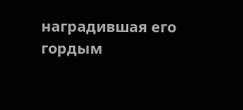наградившая его гордым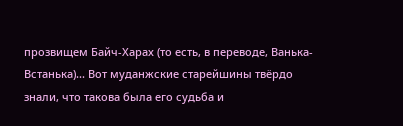прозвищем Байч-Харах (то есть, в переводе, Ванька-Встанька)... Вот муданжские старейшины твёрдо знали, что такова была его судьба и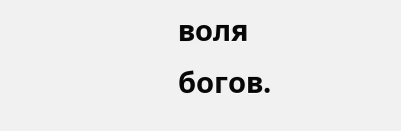воля богов.